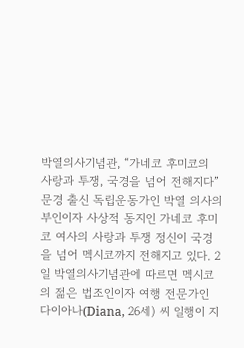박열의사기념관, “가네코 후미코의 사랑과 투쟁, 국경을 넘어 전해지다”
문경 출신 독립운동가인 박열 의사의 부인이자 사상적 동지인 가네코 후미코 여사의 사랑과 투쟁 정신이 국경을 넘어 멕시코까지 전해지고 있다. 2일 박열의사기념관에 따르면 멕시코의 젊은 법조인이자 여행 전문가인 다이아나(Diana, 26세) 씨 일행이 지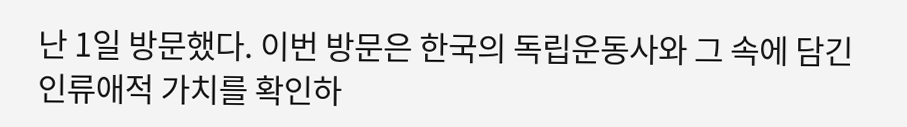난 1일 방문했다. 이번 방문은 한국의 독립운동사와 그 속에 담긴 인류애적 가치를 확인하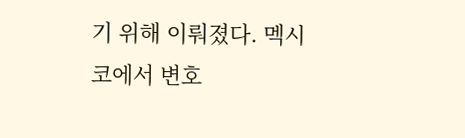기 위해 이뤄졌다. 멕시코에서 변호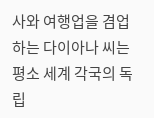사와 여행업을 겸업하는 다이아나 씨는 평소 세계 각국의 독립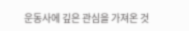운동사에 깊은 관심을 가져온 것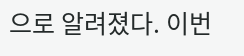으로 알려졌다. 이번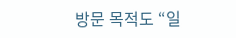방문 목적도 “일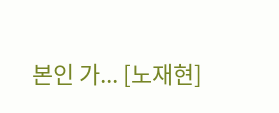본인 가... [노재현]